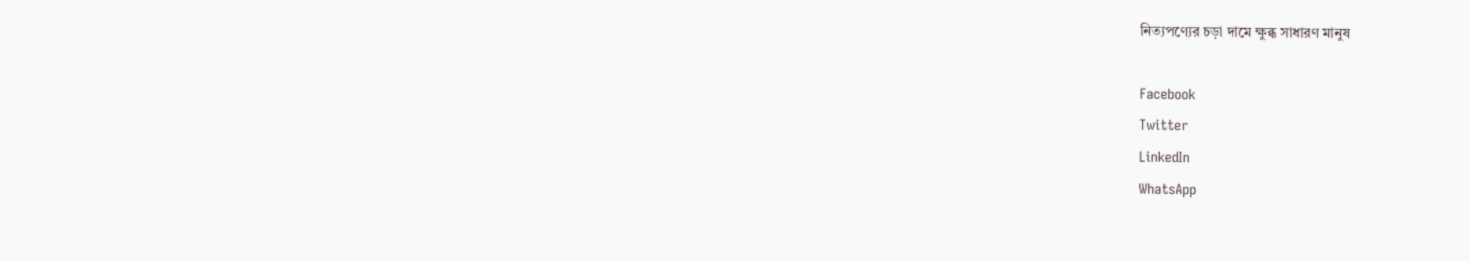নিত্যপণ্যের চড়া দামে ক্ষুব্ধ সাধারণ মানুষ

Facebook
Twitter
LinkedIn
WhatsApp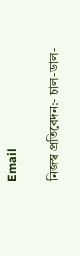Email

নিজস্ব প্রতিবেদন:- চাল-ডাল-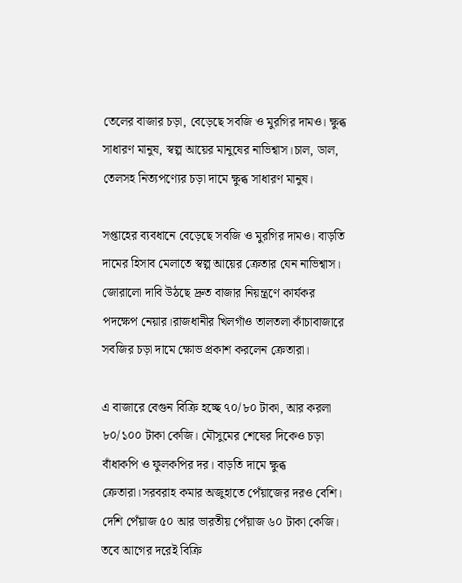তেলের বাজার চড়া, বেড়েছে সবজি ও মুরগির দামও। ক্ষুব্ধ সাধারণ মানুষ, স্বল্প আয়ের মানুষের নাভিশ্বাস।চাল, ডাল, তেলসহ নিত্যপণ্যের চড়া দামে ক্ষুব্ধ সাধারণ মানুষ।

সপ্তাহের ব্যবধানে বেড়েছে সবজি ও মুরগির দামও। বাড়তি দামের হিসাব মেলাতে স্বল্প আয়ের ক্রেতার যেন নাভিশ্বাস। জোরালো দাবি উঠছে দ্রুত বাজার নিয়ন্ত্রণে কার্যকর পদক্ষেপ নেয়ার।রাজধানীর খিলগাঁও তালতলা কাঁচাবাজারে সবজির চড়া দামে ক্ষোভ প্রকাশ করলেন ক্রেতারা।

এ বাজারে বেগুন বিক্রি হচ্ছে ৭০/৮০ টাকা, আর করলা ৮০/১০০ টাকা কেজি। মৌসুমের শেষের দিকেও চড়া বাঁধাকপি ও ফুলকপির দর। বাড়তি দামে ক্ষুব্ধ ক্রেতারা।সরবরাহ কমার অজুহাতে পেঁয়াজের দরও বেশি। দেশি পেঁয়াজ ৫০ আর ভারতীয় পেঁয়াজ ৬০ টাকা কেজি। তবে আগের দরেই বিক্রি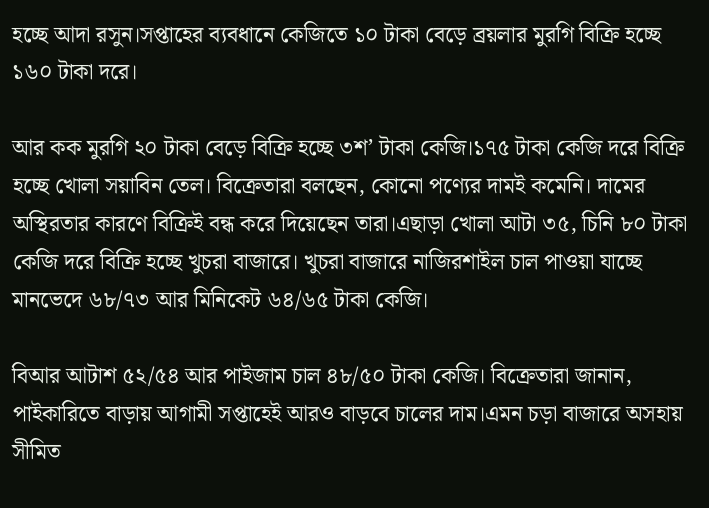হচ্ছে আদা রসুন।সপ্তাহের ব্যবধানে কেজিতে ১০ টাকা বেড়ে ব্রয়লার মুরগি বিক্রি হচ্ছে ১৬০ টাকা দরে।

আর কক মুরগি ২০ টাকা বেড়ে বিক্রি হচ্ছে ৩শ’ টাকা কেজি।১৭৫ টাকা কেজি দরে বিক্রি হচ্ছে খোলা সয়াবিন তেল। বিক্রেতারা বলছেন, কোনো পণ্যের দামই কমেনি। দামের অস্থিরতার কারণে বিক্রিই বন্ধ করে দিয়েছেন তারা।এছাড়া খোলা আটা ৩৫, চিনি ৮০ টাকা কেজি দরে বিক্রি হচ্ছে খুচরা বাজারে। খুচরা বাজারে নাজিরশাইল চাল পাওয়া যাচ্ছে মানভেদে ৬৮/৭৩ আর মিনিকেট ৬৪/৬৫ টাকা কেজি।

বিআর আটাশ ৫২/৫৪ আর পাইজাম চাল ৪৮/৫০ টাকা কেজি। বিক্রেতারা জানান, পাইকারিতে বাড়ায় আগামী সপ্তাহেই আরও বাড়বে চালের দাম।এমন চড়া বাজারে অসহায় সীমিত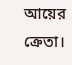আয়ের ক্রেতা।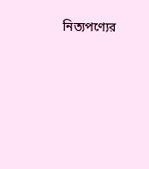নিত্যপণ্যের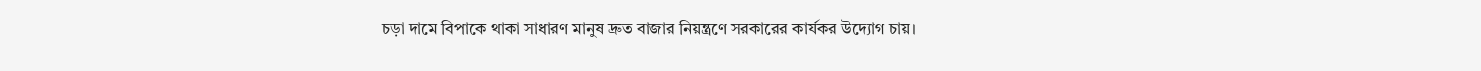চড়া দামে বিপাকে থাকা সাধারণ মানুষ দ্রুত বাজার নিয়ন্ত্রণে সরকারের কার্যকর উদ্যোগ চায়।